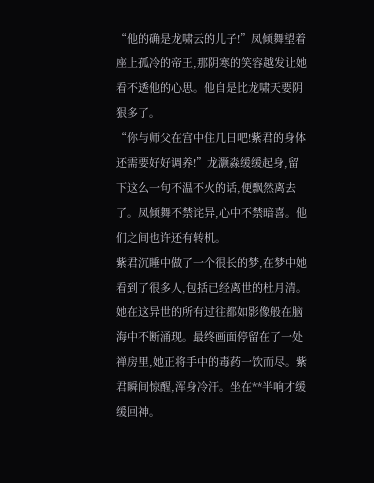“他的确是龙啸云的儿子!”凤倾舞望着座上孤冷的帝王,那阴寒的笑容越发让她看不透他的心思。他自是比龙啸天要阴狠多了。
“你与师父在宫中住几日吧!紫君的身体还需要好好调养!”龙灏淼缓缓起身,留下这么一句不温不火的话,便飘然离去了。凤倾舞不禁诧异,心中不禁暗喜。他们之间也许还有转机。
紫君沉睡中做了一个很长的梦,在梦中她看到了很多人,包括已经离世的杜月清。她在这异世的所有过往都如影像般在脑海中不断涌现。最终画面停留在了一处禅房里,她正将手中的毒药一饮而尽。紫君瞬间惊醒,浑身冷汗。坐在**半响才缓缓回神。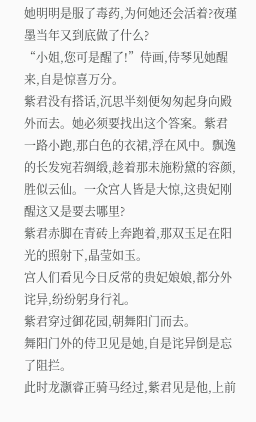她明明是服了毒药,为何她还会活着?夜瑾墨当年又到底做了什么?
“小姐,您可是醒了!”侍画,侍琴见她醒来,自是惊喜万分。
紫君没有搭话,沉思半刻便匆匆起身向殿外而去。她必须要找出这个答案。紫君一路小跑,那白色的衣裙,浮在风中。飘逸的长发宛若绸缎,趁着那未施粉黛的容颜,胜似云仙。一众宫人皆是大惊,这贵妃刚醒这又是要去哪里?
紫君赤脚在青砖上奔跑着,那双玉足在阳光的照射下,晶莹如玉。
宫人们看见今日反常的贵妃娘娘,都分外诧异,纷纷躬身行礼。
紫君穿过御花园,朝舞阳门而去。
舞阳门外的侍卫见是她,自是诧异倒是忘了阻拦。
此时龙灏睿正骑马经过,紫君见是他,上前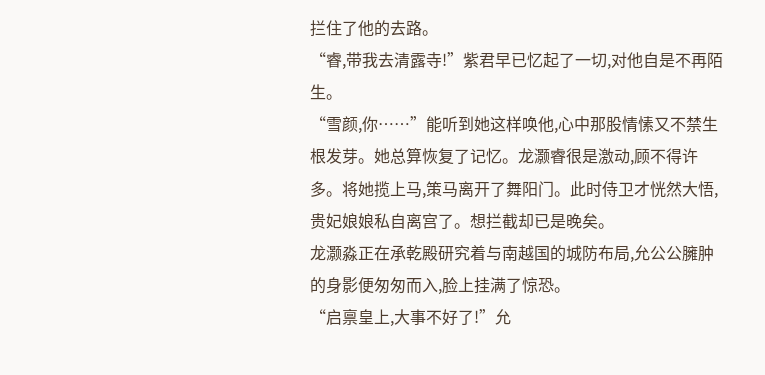拦住了他的去路。
“睿,带我去清露寺!”紫君早已忆起了一切,对他自是不再陌生。
“雪颜,你……”能听到她这样唤他,心中那股情愫又不禁生根发芽。她总算恢复了记忆。龙灏睿很是激动,顾不得许多。将她揽上马,策马离开了舞阳门。此时侍卫才恍然大悟,贵妃娘娘私自离宫了。想拦截却已是晚矣。
龙灏淼正在承乾殿研究着与南越国的城防布局,允公公臃肿的身影便匆匆而入,脸上挂满了惊恐。
“启禀皇上,大事不好了!”允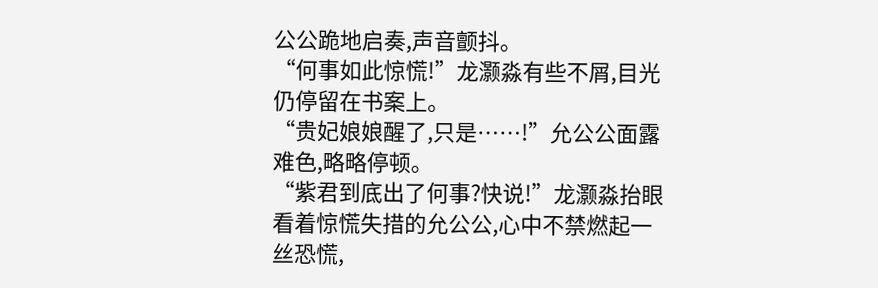公公跪地启奏,声音颤抖。
“何事如此惊慌!”龙灏淼有些不屑,目光仍停留在书案上。
“贵妃娘娘醒了,只是……!”允公公面露难色,略略停顿。
“紫君到底出了何事?快说!”龙灏淼抬眼看着惊慌失措的允公公,心中不禁燃起一丝恐慌,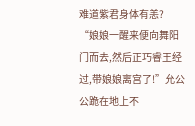难道紫君身体有恙?
“娘娘一醒来便向舞阳门而去,然后正巧睿王经过,带娘娘离宫了!”允公公跪在地上不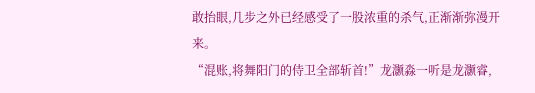敢抬眼,几步之外已经感受了一股浓重的杀气,正渐渐弥漫开来。
“混账,将舞阳门的侍卫全部斩首!”龙灏淼一听是龙灏睿,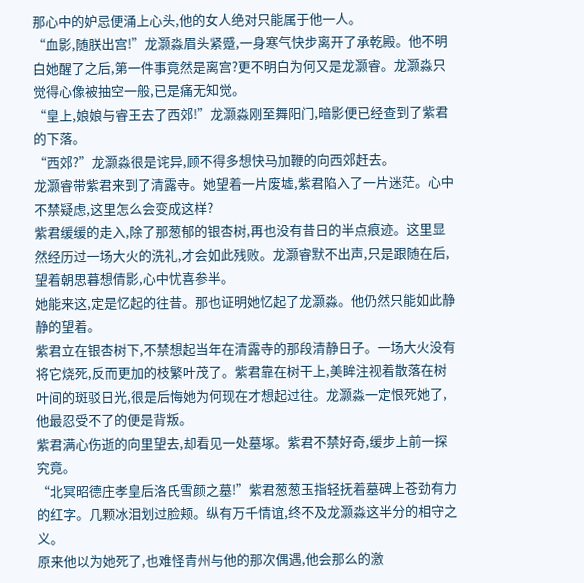那心中的妒忌便涌上心头,他的女人绝对只能属于他一人。
“血影,随朕出宫!”龙灏淼眉头紧蹙,一身寒气快步离开了承乾殿。他不明白她醒了之后,第一件事竟然是离宫?更不明白为何又是龙灏睿。龙灏淼只觉得心像被抽空一般,已是痛无知觉。
“皇上,娘娘与睿王去了西郊!”龙灏淼刚至舞阳门,暗影便已经查到了紫君的下落。
“西郊?”龙灏淼很是诧异,顾不得多想快马加鞭的向西郊赶去。
龙灏睿带紫君来到了清露寺。她望着一片废墟,紫君陷入了一片迷茫。心中不禁疑虑,这里怎么会变成这样?
紫君缓缓的走入,除了那葱郁的银杏树,再也没有昔日的半点痕迹。这里显然经历过一场大火的洗礼,才会如此残败。龙灏睿默不出声,只是跟随在后,望着朝思暮想倩影,心中忧喜参半。
她能来这,定是忆起的往昔。那也证明她忆起了龙灏淼。他仍然只能如此静静的望着。
紫君立在银杏树下,不禁想起当年在清露寺的那段清静日子。一场大火没有将它烧死,反而更加的枝繁叶茂了。紫君靠在树干上,美眸注视着散落在树叶间的斑驳日光,很是后悔她为何现在才想起过往。龙灏淼一定恨死她了,他最忍受不了的便是背叛。
紫君满心伤逝的向里望去,却看见一处墓塚。紫君不禁好奇,缓步上前一探究竟。
“北冥昭德庄孝皇后洛氏雪颜之墓!”紫君葱葱玉指轻抚着墓碑上苍劲有力的红字。几颗冰泪划过脸颊。纵有万千情谊,终不及龙灏淼这半分的相守之义。
原来他以为她死了,也难怪青州与他的那次偶遇,他会那么的激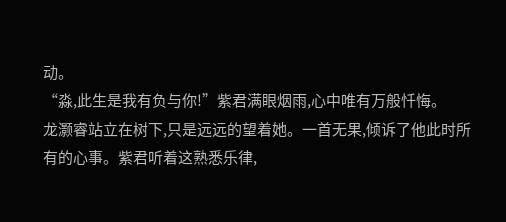动。
“淼,此生是我有负与你!”紫君满眼烟雨,心中唯有万般忏悔。
龙灏睿站立在树下,只是远远的望着她。一首无果,倾诉了他此时所有的心事。紫君听着这熟悉乐律,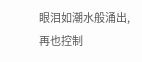眼泪如潮水般涌出,再也控制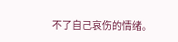不了自己哀伤的情绪。